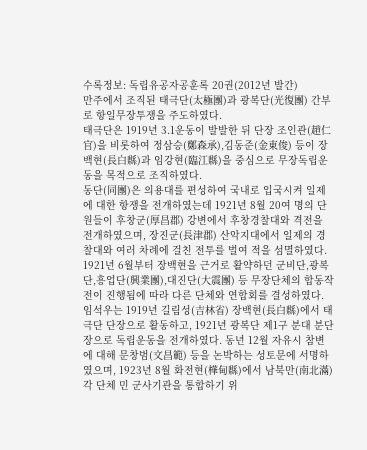수록정보: 독립유공자공훈록 20권(2012년 발간)
만주에서 조직된 태극단(太極團)과 광복단(光復團) 간부로 항일무장투쟁을 주도하였다.
태극단은 1919년 3.1운동이 발발한 뒤 단장 조인관(趙仁官)을 비롯하여 정삼승(鄭森承),김동준(金東俊) 등이 장백현(長白縣)과 임강현(臨江縣)을 중심으로 무장독립운동을 목적으로 조직하였다.
동단(同團)은 의용대를 편성하여 국내로 입국시켜 일제에 대한 항쟁을 전개하였는데 1921년 8월 20여 명의 단원들이 후창군(厚昌郡) 강변에서 후창경찰대와 격전을 전개하였으며, 장진군(長津郡) 산악지대에서 일제의 경찰대와 여러 차례에 걸친 전투를 벌여 적을 섬멸하였다. 1921년 6월부터 장백현을 근거로 활약하던 군비단,광복단,흥업단(興業團),대진단(大震團) 등 무장단체의 합동작전이 진행됨에 따라 다른 단체와 연합회를 결성하였다.
임석우는 1919년 길림성(吉林省) 장백현(長白縣)에서 태극단 단장으로 활동하고, 1921년 광복단 제1구 분대 분단장으로 독립운동을 전개하였다. 동년 12월 자유시 참변에 대해 문창범(文昌範) 등을 논박하는 성토문에 서명하였으며, 1923년 8월 화전현(樺甸縣)에서 남북만(南北滿) 각 단체 민 군사기관을 통합하기 위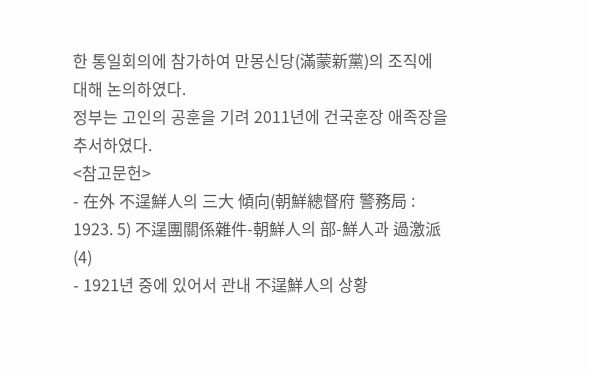한 통일회의에 참가하여 만몽신당(滿蒙新黨)의 조직에 대해 논의하였다.
정부는 고인의 공훈을 기려 2011년에 건국훈장 애족장을 추서하였다.
<참고문헌>
- 在外 不逞鮮人의 三大 傾向(朝鮮總督府 警務局 : 1923. 5) 不逞團關係雜件-朝鮮人의 部-鮮人과 過激派(4)
- 1921년 중에 있어서 관내 不逞鮮人의 상황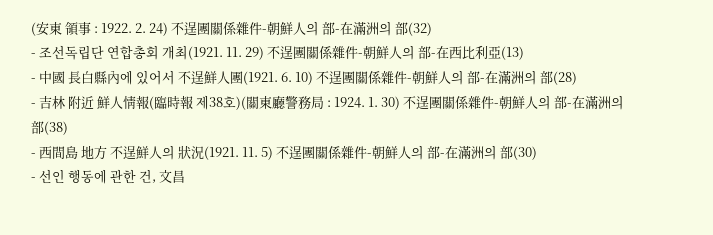(安東 領事 : 1922. 2. 24) 不逞團關係雜件-朝鮮人의 部-在滿洲의 部(32)
- 조선독립단 연합총회 개최(1921. 11. 29) 不逞團關係雜件-朝鮮人의 部-在西比利亞(13)
- 中國 長白縣內에 있어서 不逞鮮人團(1921. 6. 10) 不逞團關係雜件-朝鮮人의 部-在滿洲의 部(28)
- 吉林 附近 鮮人情報(臨時報 제38호)(關東廳警務局 : 1924. 1. 30) 不逞團關係雜件-朝鮮人의 部-在滿洲의 部(38)
- 西間島 地方 不逞鮮人의 狀況(1921. 11. 5) 不逞團關係雜件-朝鮮人의 部-在滿洲의 部(30)
- 선인 행동에 관한 건, 文昌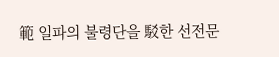範 일파의 불령단을 駁한 선전문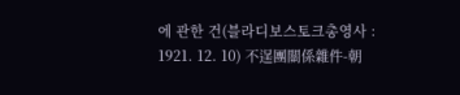에 관한 건(블라디보스토크총영사 : 1921. 12. 10) 不逞團關係雜件-朝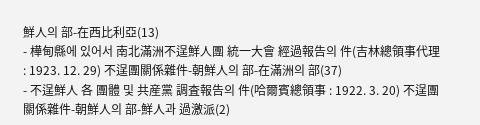鮮人의 部-在西比利亞(13)
- 樺甸縣에 있어서 南北滿洲不逞鮮人團 統一大會 經過報告의 件(吉林總領事代理 : 1923. 12. 29) 不逞團關係雜件-朝鮮人의 部-在滿洲의 部(37)
- 不逞鮮人 各 團體 및 共産黨 調査報告의 件(哈爾賓總領事 : 1922. 3. 20) 不逞團關係雜件-朝鮮人의 部-鮮人과 過激派(2)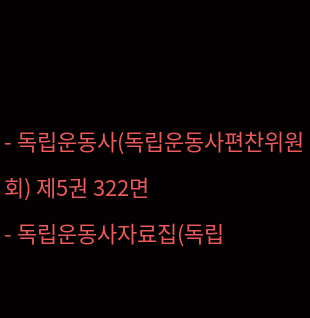- 독립운동사(독립운동사편찬위원회) 제5권 322면
- 독립운동사자료집(독립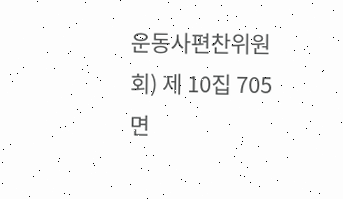운동사편찬위원회) 제 10집 705면